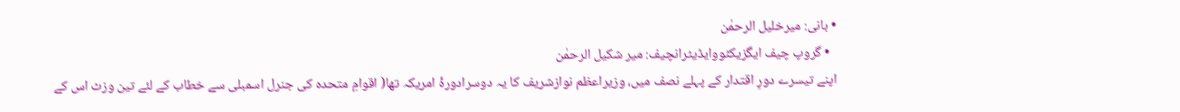• بانی: میرخلیل الرحمٰن
  • گروپ چیف ایگزیکٹووایڈیٹرانچیف: میر شکیل الرحمٰن
اپنے تیسرے دورِ اقتدار کے پہلے نصف میں، وزیراعظم نوازشریف کا یہ دوسرادورۂ امریکہ تھا( اقوامِ متحدہ کی جنرل اسمبلی سے خطاب کے لئے تین وزٹ اس کے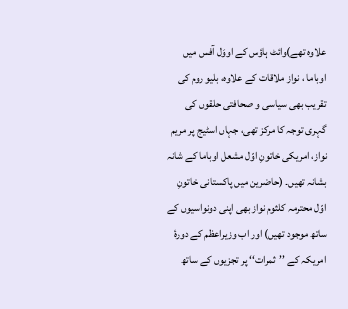علاوہ تھے)وائٹ ہاؤس کے اووَل آفس میں اوباما ، نواز ملاقات کے علاوہ، بلیو روم کی تقریب بھی سیاسی و صحافتی حلقوں کی گہری توجہ کا مرکز تھی، جہاں اسٹیج پر مریم نواز، امریکی خاتونِ اوّل مشعل اوباما کے شانہ بشانہ تھیں۔ (حاضرین میں پاکستانی خاتونِ اوّل محترمہ کلثوم نواز بھی اپنی دونواسیوں کے ساتھ موجود تھیں) اور اب وزیراعظم کے دورۂ امریکہ کے ’’ثمرات‘‘ پر تجزیوں کے ساتھ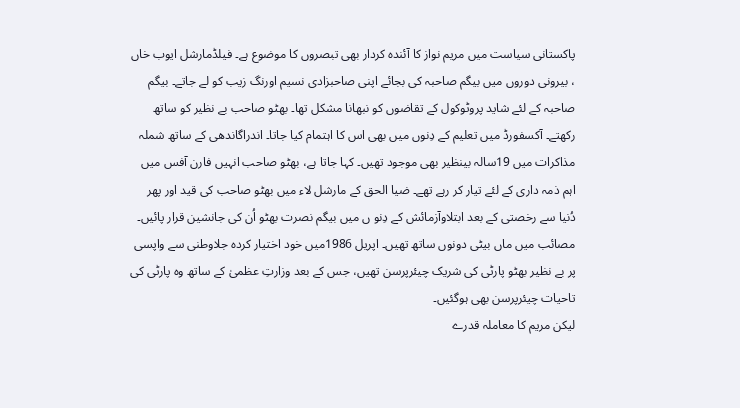پاکستانی سیاست میں مریم نواز کا آئندہ کردار بھی تبصروں کا موضوع ہے۔ فیلڈمارشل ایوب خاں ، بیرونی دوروں میں بیگم صاحبہ کی بجائے اپنی صاحبزادی نسیم اورنگ زیب کو لے جاتے۔ بیگم صاحبہ کے لئے شاید پروٹوکول کے تقاضوں کو نبھانا مشکل تھا۔ بھٹو صاحب بے نظیر کو ساتھ رکھتے۔ آکسفورڈ میں تعلیم کے دِنوں میں بھی اس کا اہتمام کیا جاتا۔ اندراگاندھی کے ساتھ شملہ مذاکرات میں 19سالہ بینظیر بھی موجود تھیں۔ کہا جاتا ہے، بھٹو صاحب انہیں فارن آفس میں اہم ذمہ داری کے لئے تیار کر رہے تھے۔ ضیا الحق کے مارشل لاء میں بھٹو صاحب کی قید اور پھر دُنیا سے رخصتی کے بعد ابتلاوآزمائش کے دِنو ں میں بیگم نصرت بھٹو اُن کی جانشین قرار پائیں۔ مصائب میں ماں بیٹی دونوں ساتھ تھیں۔ اپریل 1986میں خود اختیار کردہ جلاوطنی سے واپسی پر بے نظیر بھٹو پارٹی کی شریک چیئرپرسن تھیں، جس کے بعد وزارتِ عظمیٰ کے ساتھ وہ پارٹی کی تاحیات چیئرپرسن بھی ہوگئیں۔
لیکن مریم کا معاملہ قدرے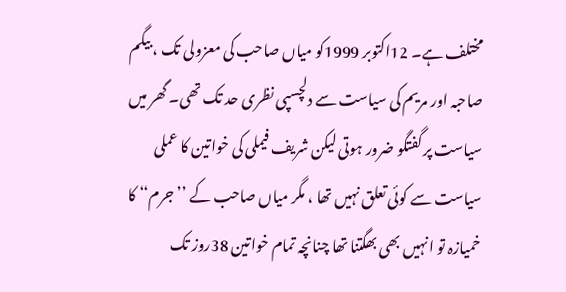مختلف ہے۔ 12اکتوبر 1999کو میاں صاحب کی معزولی تک ، بیگم صاحبہ اور مریم کی سیاست سے دلچسپی نظری حد تک تھی۔ گھر میں سیاست پر گفتگو ضرور ہوتی لیکن شریف فیملی کی خواتین کا عملی سیاست سے کوئی تعلق نہیں تھا ، مگر میاں صاحب کے ’’جرم‘‘ کا خمیازہ تو انہیں بھی بھگتنا تھا چنانچہ تمام خواتین 38روز تک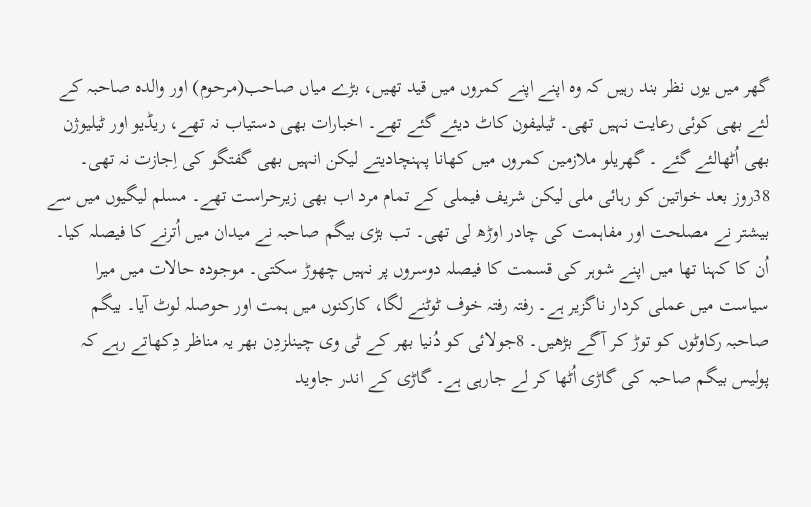گھر میں یوں نظر بند رہیں کہ وہ اپنے اپنے کمروں میں قید تھیں، بڑے میاں صاحب(مرحوم) اور والدہ صاحبہ کے لئے بھی کوئی رعایت نہیں تھی۔ ٹیلیفون کاٹ دیئے گئے تھے۔ اخبارات بھی دستیاب نہ تھے، ریڈیو اور ٹیلیوژن بھی اُٹھالئے گئے ۔ گھریلو ملازمین کمروں میں کھانا پہنچادیتے لیکن انہیں بھی گفتگو کی اِجازت نہ تھی۔ 38روز بعد خواتین کو رہائی ملی لیکن شریف فیملی کے تمام مرد اب بھی زیرحراست تھے۔ مسلم لیگیوں میں سے بیشتر نے مصلحت اور مفاہمت کی چادر اوڑھ لی تھی۔ تب بڑی بیگم صاحبہ نے میدان میں اُترنے کا فیصلہ کیا۔ اُن کا کہنا تھا میں اپنے شوہر کی قسمت کا فیصلہ دوسروں پر نہیں چھوڑ سکتی۔ موجودہ حالات میں میرا سیاست میں عملی کردار ناگزیر ہے۔ رفتہ رفتہ خوف ٹوٹنے لگا، کارکنوں میں ہمت اور حوصلہ لوٹ آیا۔ بیگم صاحبہ رکاوٹوں کو توڑ کر آگے بڑھیں۔ 8جولائی کو دُنیا بھر کے ٹی وی چینلزدِن بھر یہ مناظر دِکھاتے رہے کہ پولیس بیگم صاحبہ کی گاڑی اُٹھا کر لے جارہی ہے۔ گاڑی کے اندر جاوید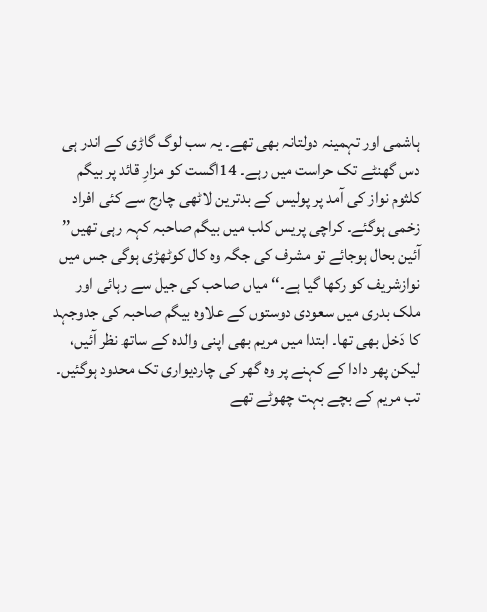ہاشمی اور تہمینہ دولتانہ بھی تھے۔ یہ سب لوگ گاڑی کے اندر ہی دس گھنٹے تک حراست میں رہے۔ 14اگست کو مزارِ قائد پر بیگم کلثوم نواز کی آمد پر پولیس کے بدترین لاٹھی چارج سے کئی افراد زخمی ہوگئے۔ کراچی پریس کلب میں بیگم صاحبہ کہہ رہی تھیں’’ آئین بحال ہوجائے تو مشرف کی جگہ وہ کال کوٹھڑی ہوگی جس میں نوازشریف کو رکھا گیا ہے۔‘‘ میاں صاحب کی جیل سے رہائی اور ملک بدری میں سعودی دوستوں کے علاوہ بیگم صاحبہ کی جدوجہد کا دَخل بھی تھا۔ ابتدا میں مریم بھی اپنی والدہ کے ساتھ نظر آئیں، لیکن پھر دادا کے کہنے پر وہ گھر کی چاردیواری تک محدود ہوگئیں۔ تب مریم کے بچے بہت چھوٹے تھے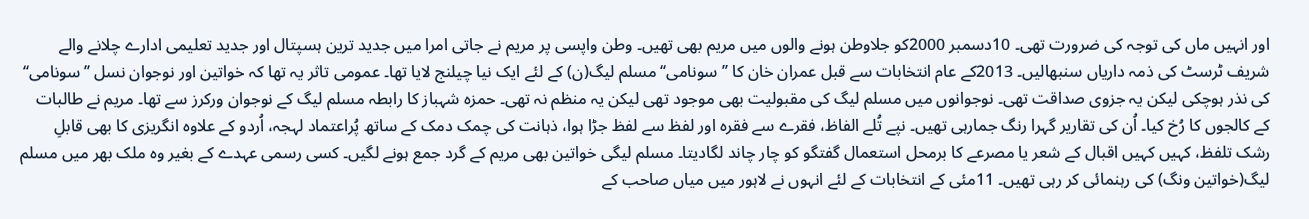اور انہیں ماں کی توجہ کی ضرورت تھی۔ 10دسمبر 2000کو جلاوطن ہونے والوں میں مریم بھی تھیں۔ وطن واپسی پر مریم نے جاتی امرا میں جدید ترین ہسپتال اور جدید تعلیمی ادارے چلانے والے شریف ٹرسٹ کی ذمہ داریاں سنبھالیں۔ 2013کے عام انتخابات سے قبل عمران خان کا ’’سونامی‘‘ مسلم لیگ(ن) کے لئے ایک نیا چیلنج لایا تھا۔ عمومی تاثر یہ تھا کہ خواتین اور نوجوان نسل ’’سونامی‘‘ کی نذر ہوچکی لیکن یہ جزوی صداقت تھی۔ نوجوانوں میں مسلم لیگ کی مقبولیت بھی موجود تھی لیکن یہ منظم نہ تھی۔ حمزہ شہباز کا رابطہ مسلم لیگ کے نوجوان ورکرز سے تھا۔ مریم نے طالبات کے کالجوں کا رُخ کیا۔ اُن کی تقاریر گہرا رنگ جمارہی تھیں۔ نپے تُلے الفاظ، فقرے سے فقرہ اور لفظ سے لفظ جڑا ہوا، ذہانت کی چمک دمک کے ساتھ پُراعتماد لہجہ، اُردو کے علاوہ انگریزی کا بھی قابلِ رشک تلفظ، کہیں کہیں اقبال کے شعر یا مصرعے کا برمحل استعمال گفتگو کو چار چاند لگادیتا۔ مسلم لیگی خواتین بھی مریم کے گرد جمع ہونے لگیں۔ کسی رسمی عہدے کے بغیر وہ ملک بھر میں مسلم لیگ(خواتین ونگ) کی رہنمائی کر رہی تھیں۔ 11مئی کے انتخابات کے لئے انہوں نے لاہور میں میاں صاحب کے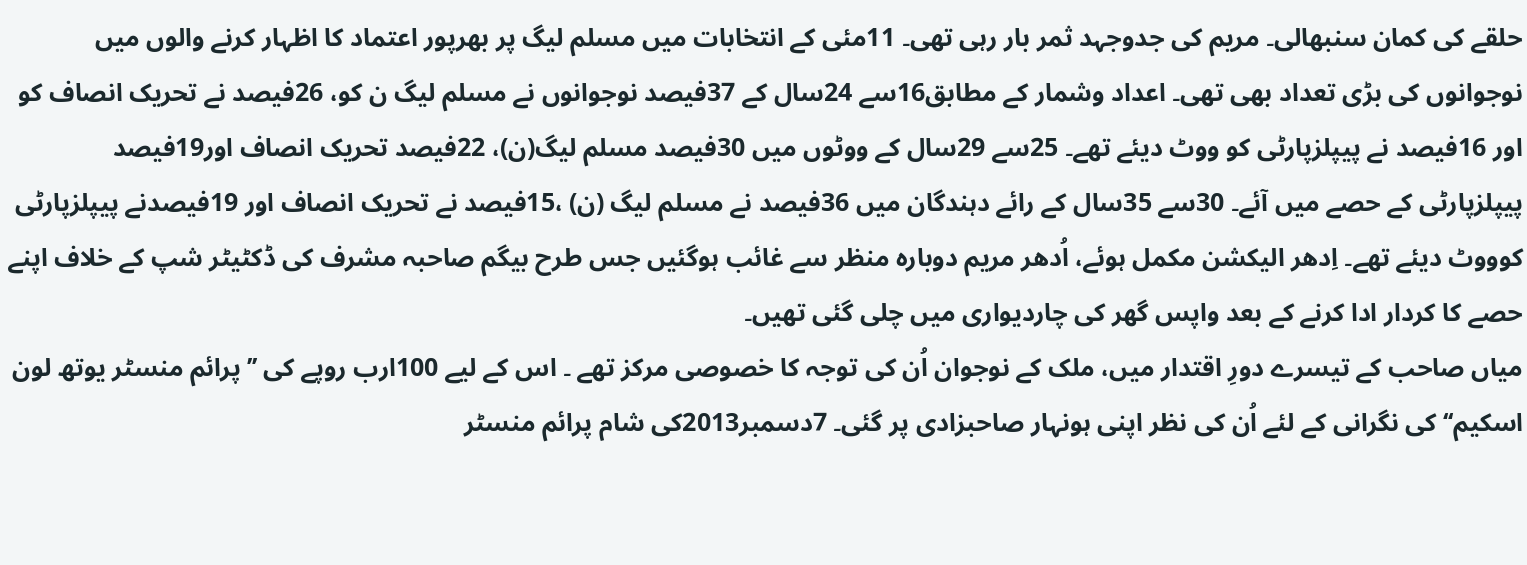حلقے کی کمان سنبھالی۔ مریم کی جدوجہد ثمر بار رہی تھی۔ 11مئی کے انتخابات میں مسلم لیگ پر بھرپور اعتماد کا اظہار کرنے والوں میں نوجوانوں کی بڑی تعداد بھی تھی۔ اعداد وشمار کے مطابق16سے 24سال کے 37فیصد نوجوانوں نے مسلم لیگ ن کو، 26فیصد نے تحریک انصاف کو اور 16فیصد نے پیپلزپارٹی کو ووٹ دیئے تھے۔ 25سے 29سال کے ووٹوں میں 30فیصد مسلم لیگ(ن)، 22فیصد تحریک انصاف اور19فیصد پیپلزپارٹی کے حصے میں آئے۔ 30سے 35سال کے رائے دہندگان میں 36فیصد نے مسلم لیگ (ن) ،15فیصد نے تحریک انصاف اور 19فیصدنے پیپلزپارٹی کوووٹ دیئے تھے۔ اِدھر الیکشن مکمل ہوئے، اُدھر مریم دوبارہ منظر سے غائب ہوگئیں جس طرح بیگم صاحبہ مشرف کی ڈکٹیٹر شپ کے خلاف اپنے حصے کا کردار ادا کرنے کے بعد واپس گھر کی چاردیواری میں چلی گئی تھیں۔
میاں صاحب کے تیسرے دورِ اقتدار میں، ملک کے نوجوان اُن کی توجہ کا خصوصی مرکز تھے ۔ اس کے لیے 100ارب روپے کی ’’پرائم منسٹر یوتھ لون اسکیم‘‘ کی نگرانی کے لئے اُن کی نظر اپنی ہونہار صاحبزادی پر گئی۔ 7دسمبر2013کی شام پرائم منسٹر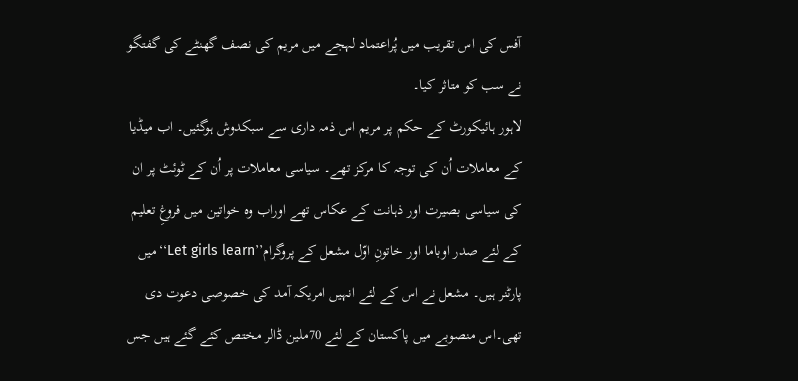آفس کی اس تقریب میں پُراعتماد لہجے میں مریم کی نصف گھنٹے کی گفتگو نے سب کو متاثر کیا۔
لاہور ہائیکورٹ کے حکم پر مریم اس ذمہ داری سے سبکدوش ہوگئیں۔ اب میڈیا کے معاملات اُن کی توجہ کا مرکز تھے۔ سیاسی معاملات پر اُن کے ٹوئٹ پر ان کی سیاسی بصیرت اور ذہانت کے عکاس تھے اوراب وہ خواتین میں فروغِ تعلیم کے لئے صدر اوباما اور خاتونِ اوّل مشعل کے پروگرام’’Let girls learn‘‘میں پارٹنر ہیں۔ مشعل نے اس کے لئے انہیں امریکہ آمد کی خصوصی دعوت دی تھی۔اس منصوبے میں پاکستان کے لئے 70ملین ڈالر مختص کئے گئے ہیں جس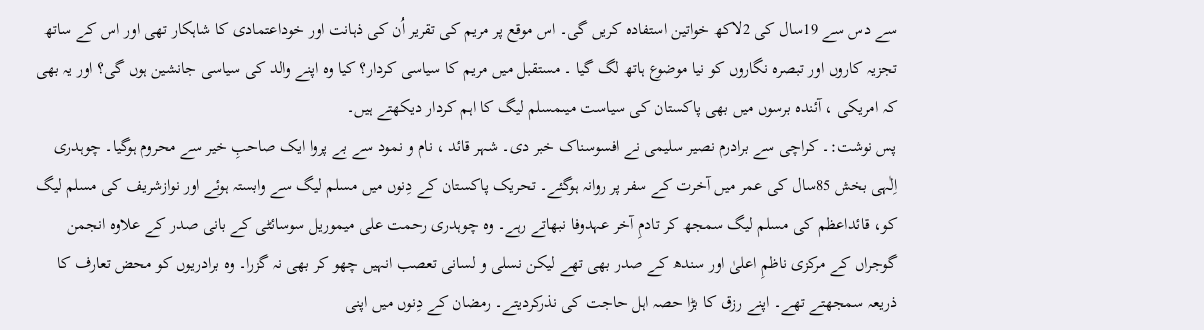سے دس سے 19سال کی 2لاکھ خواتین استفادہ کریں گی۔ اس موقع پر مریم کی تقریر اُن کی ذہانت اور خوداعتمادی کا شاہکار تھی اور اس کے ساتھ تجزیہ کاروں اور تبصرہ نگاروں کو نیا موضوع ہاتھ لگ گیا ۔ مستقبل میں مریم کا سیاسی کردار؟ کیا وہ اپنے والد کی سیاسی جانشین ہوں گی؟ اور یہ بھی کہ امریکی ، آئندہ برسوں میں بھی پاکستان کی سیاست میںمسلم لیگ کا اہم کردار دیکھتے ہیں۔
پس نوشت:۔ کراچی سے برادرم نصیر سلیمی نے افسوسناک خبر دی۔ شہر قائد ، نام و نمود سے بے پروا ایک صاحبِ خیر سے محروم ہوگیا۔ چوہدری اِلٰہی بخش 85سال کی عمر میں آخرت کے سفر پر روانہ ہوگئے۔ تحریک پاکستان کے دِنوں میں مسلم لیگ سے وابستہ ہوئے اور نوازشریف کی مسلم لیگ کو، قائداعظم کی مسلم لیگ سمجھ کر تادمِ آخر عہدوفا نبھاتے رہے۔ وہ چوہدری رحمت علی میموریل سوسائٹی کے بانی صدر کے علاوہ انجمن گوجراں کے مرکزی ناظمِ اعلیٰ اور سندھ کے صدر بھی تھے لیکن نسلی و لسانی تعصب انہیں چھو کر بھی نہ گزرا۔ وہ برادریوں کو محض تعارف کا ذریعہ سمجھتے تھے۔ اپنے رزق کا بڑا حصہ اہل حاجت کی نذرکردیتے۔ رمضان کے دِنوں میں اپنی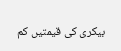بیکری کی قیمتیں کم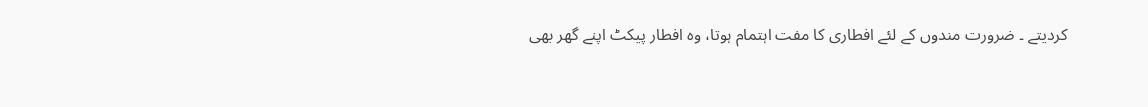کردیتے ۔ ضرورت مندوں کے لئے افطاری کا مفت اہتمام ہوتا، وہ افطار پیکٹ اپنے گھر بھی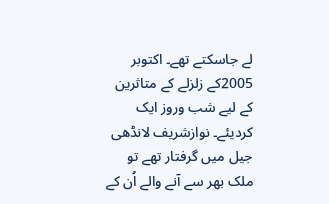لے جاسکتے تھے۔ اکتوبر 2005کے زلزلے کے متاثرین کے لیے شب وروز ایک کردیئے۔ نوازشریف لانڈھی جیل میں گرفتار تھے تو ملک بھر سے آنے والے اُن کے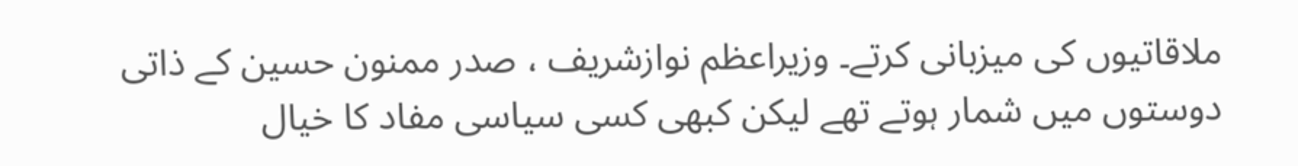ملاقاتیوں کی میزبانی کرتے۔ وزیراعظم نوازشریف ، صدر ممنون حسین کے ذاتی دوستوں میں شمار ہوتے تھے لیکن کبھی کسی سیاسی مفاد کا خیال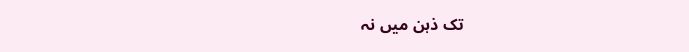تک ذہن میں نہ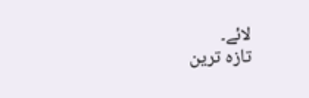لائے۔
تازہ ترین